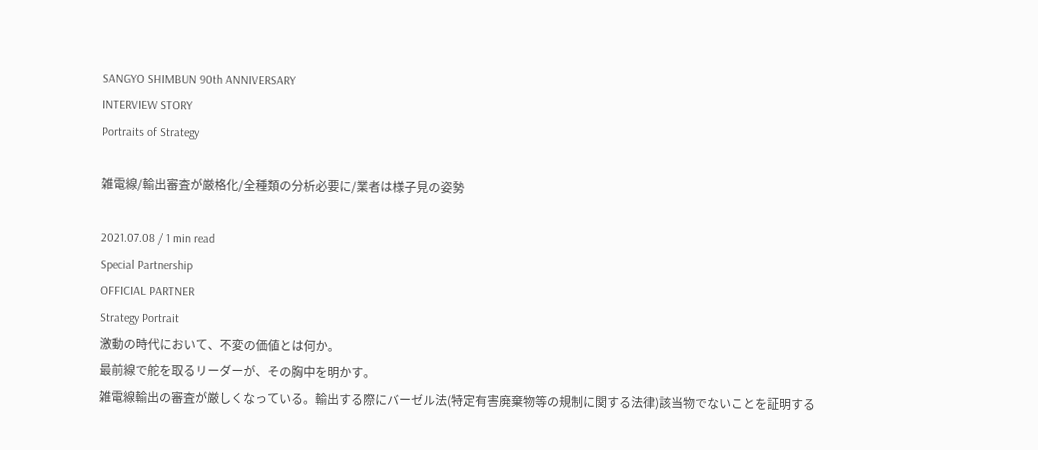SANGYO SHIMBUN 90th ANNIVERSARY
INTERVIEW STORY
Portraits of Strategy

雑電線/輸出審査が厳格化/全種類の分析必要に/業者は様子見の姿勢

2021.07.08 / 1 min read
Special Partnership
OFFICIAL PARTNER
Strategy Portrait
激動の時代において、不変の価値とは何か。
最前線で舵を取るリーダーが、その胸中を明かす。
雑電線輸出の審査が厳しくなっている。輸出する際にバーゼル法(特定有害廃棄物等の規制に関する法律)該当物でないことを証明する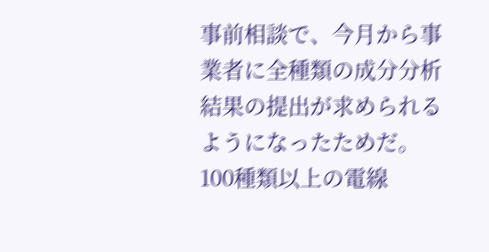事前相談で、今月から事業者に全種類の成分分析結果の提出が求められるようになったためだ。100種類以上の電線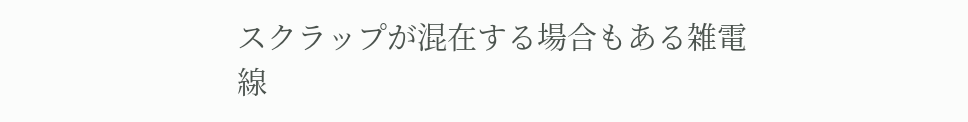スクラップが混在する場合もある雑電線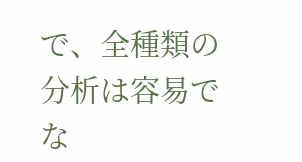で、全種類の分析は容易でな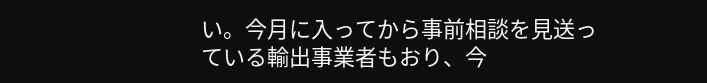い。今月に入ってから事前相談を見送っている輸出事業者もおり、今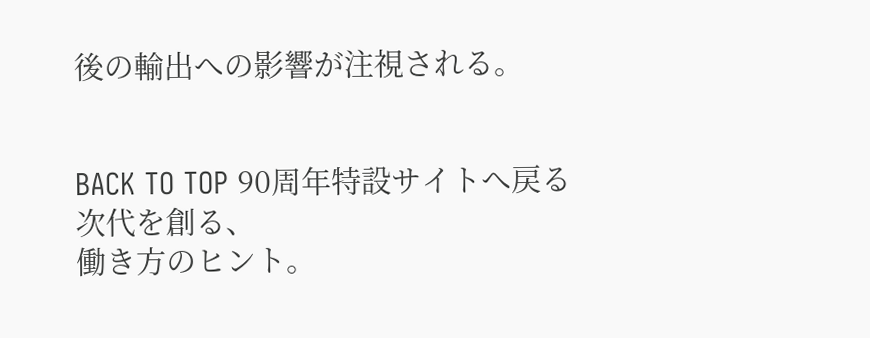後の輸出への影響が注視される。


BACK TO TOP 90周年特設サイトへ戻る
次代を創る、
働き方のヒント。